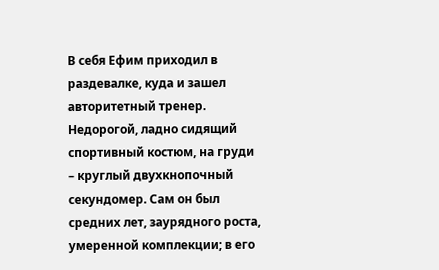В себя Ефим приходил в раздевалке, куда и зашел авторитетный тренер. Недорогой, ладно сидящий спортивный костюм, на груди – круглый двухкнопочный секундомер. Сам он был средних лет, заурядного роста, умеренной комплекции; в его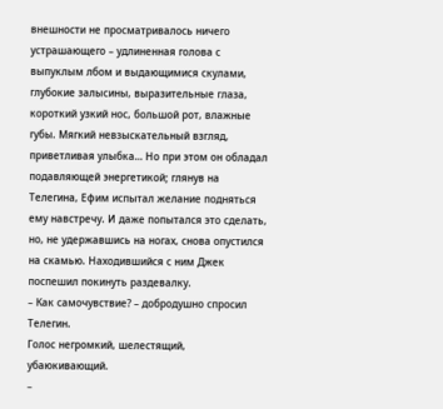внешности не просматривалось ничего устрашающего – удлиненная голова с выпуклым лбом и выдающимися скулами, глубокие залысины, выразительные глаза, короткий узкий нос, большой рот, влажные губы. Мягкий невзыскательный взгляд, приветливая улыбка… Но при этом он обладал подавляющей энергетикой; глянув на Телегина, Ефим испытал желание подняться ему навстречу. И даже попытался это сделать, но, не удержавшись на ногах, снова опустился на скамью. Находившийся с ним Джек поспешил покинуть раздевалку.
– Как самочувствие? – добродушно спросил Телегин.
Голос негромкий, шелестящий, убаюкивающий.
–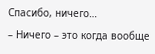Спасибо, ничего…
– Ничего – это когда вообще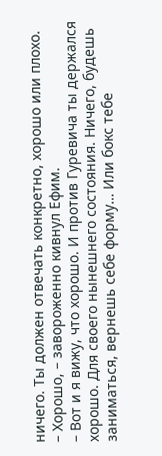ничего. Ты должен отвечать конкретно, хорошо или плохо.
– Хорошо, – завороженно кивнул Ефим.
– Вот и я вижу, что хорошо. И против Гуревича ты держался хорошо. Для своего нынешнего состояния. Ничего, будешь заниматься, вернешь себе форму… Или бокс тебе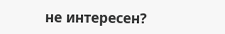не интересен?